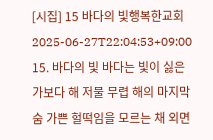[시집] 15 바다의 빛행복한교회2025-06-27T22:04:53+09:00 15. 바다의 빛 바다는 빛이 싫은가보다 해 저물 무렵 해의 마지막 숨 가쁜 헐떡임을 모르는 채 외면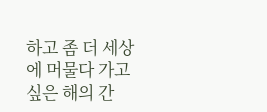하고 좀 더 세상에 머물다 가고 싶은 해의 간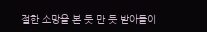절한 소망을 본 듯 만 듯 받아들이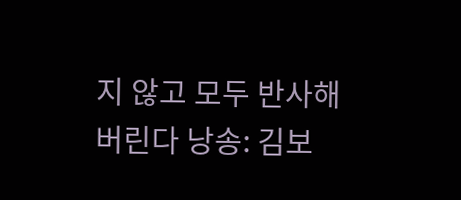지 않고 모두 반사해 버린다 낭송: 김보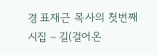경 표재근 목사의 첫번째 시집 – 길(걸어온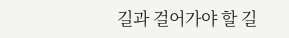길과 걸어가야 할 길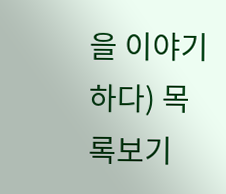을 이야기하다) 목록보기